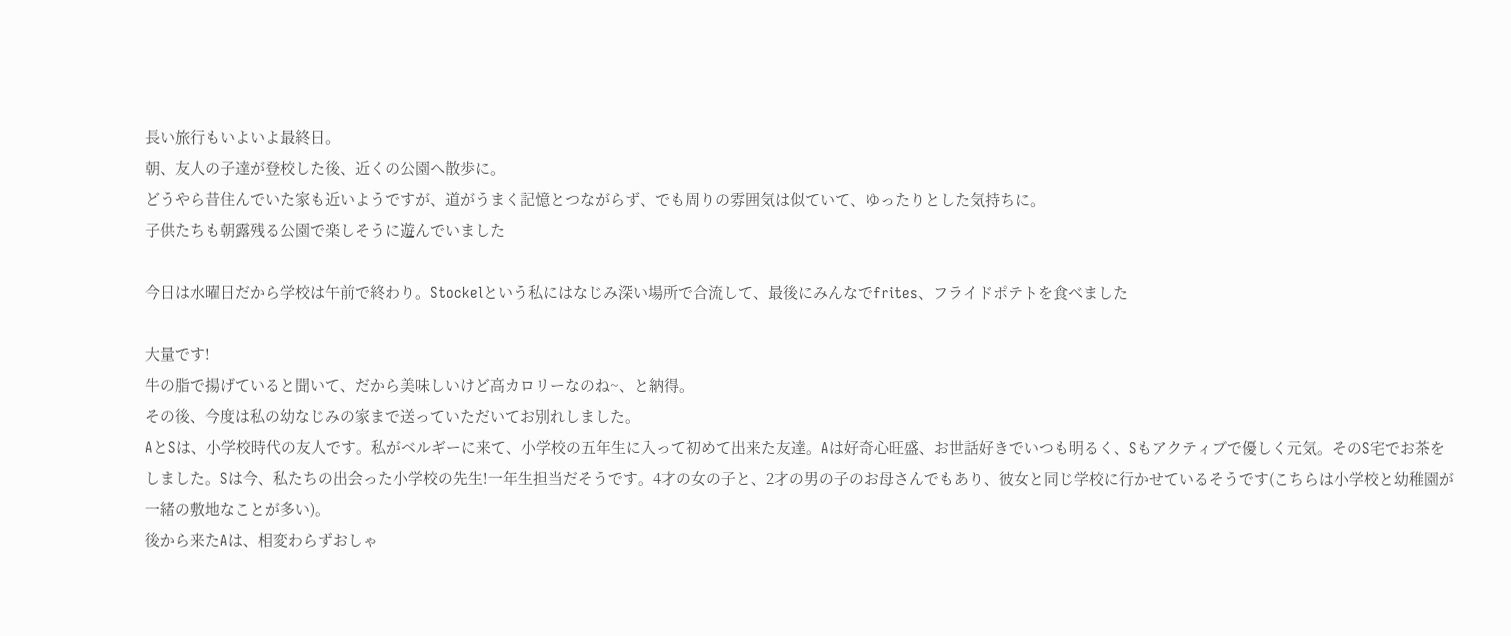長い旅行もいよいよ最終日。
朝、友人の子達が登校した後、近くの公園へ散歩に。
どうやら昔住んでいた家も近いようですが、道がうまく記憶とつながらず、でも周りの雰囲気は似ていて、ゆったりとした気持ちに。
子供たちも朝露残る公園で楽しそうに遊んでいました

今日は水曜日だから学校は午前で終わり。Stockelという私にはなじみ深い場所で合流して、最後にみんなでfrites、フライドポテトを食べました

大量です!
牛の脂で揚げていると聞いて、だから美味しいけど高カロリーなのね~、と納得。
その後、今度は私の幼なじみの家まで送っていただいてお別れしました。
AとSは、小学校時代の友人です。私がベルギーに来て、小学校の五年生に入って初めて出来た友達。Aは好奇心旺盛、お世話好きでいつも明るく、Sもアクティブで優しく元気。そのS宅でお茶をしました。Sは今、私たちの出会った小学校の先生!一年生担当だそうです。4才の女の子と、2才の男の子のお母さんでもあり、彼女と同じ学校に行かせているそうです(こちらは小学校と幼稚園が一緒の敷地なことが多い)。
後から来たAは、相変わらずおしゃ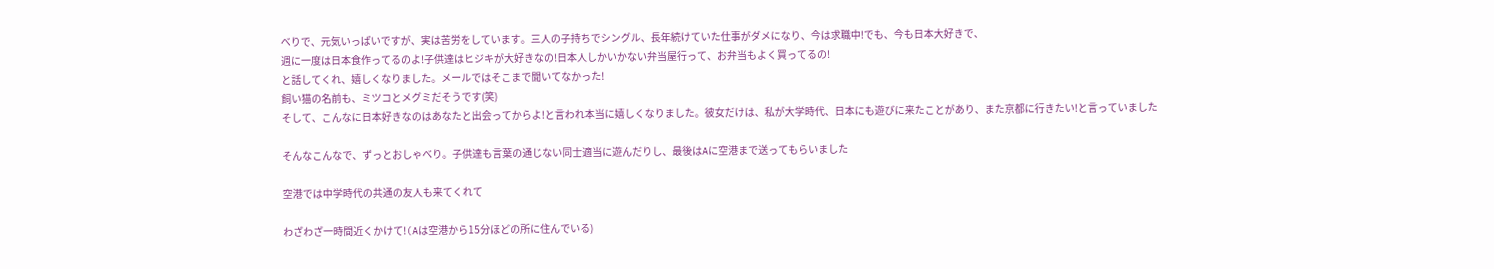べりで、元気いっぱいですが、実は苦労をしています。三人の子持ちでシングル、長年続けていた仕事がダメになり、今は求職中!でも、今も日本大好きで、
週に一度は日本食作ってるのよ!子供達はヒジキが大好きなの!日本人しかいかない弁当屋行って、お弁当もよく買ってるの!
と話してくれ、嬉しくなりました。メールではそこまで聞いてなかった!
飼い猫の名前も、ミツコとメグミだそうです(笑)
そして、こんなに日本好きなのはあなたと出会ってからよ!と言われ本当に嬉しくなりました。彼女だけは、私が大学時代、日本にも遊びに来たことがあり、また京都に行きたい!と言っていました

そんなこんなで、ずっとおしゃべり。子供達も言葉の通じない同士適当に遊んだりし、最後はAに空港まで送ってもらいました

空港では中学時代の共通の友人も来てくれて

わざわざ一時間近くかけて!(Aは空港から15分ほどの所に住んでいる)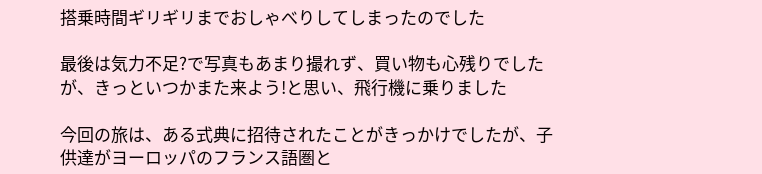搭乗時間ギリギリまでおしゃべりしてしまったのでした

最後は気力不足?で写真もあまり撮れず、買い物も心残りでしたが、きっといつかまた来よう!と思い、飛行機に乗りました

今回の旅は、ある式典に招待されたことがきっかけでしたが、子供達がヨーロッパのフランス語圏と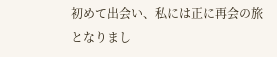初めて出会い、私には正に再会の旅となりまし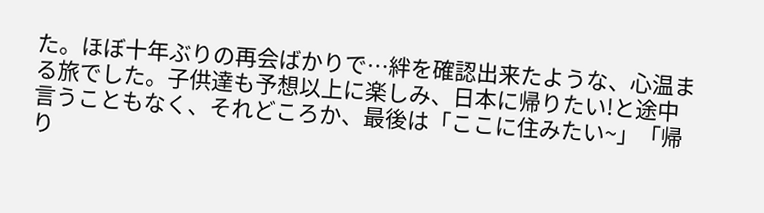た。ほぼ十年ぶりの再会ばかりで…絆を確認出来たような、心温まる旅でした。子供達も予想以上に楽しみ、日本に帰りたい!と途中言うこともなく、それどころか、最後は「ここに住みたい~」「帰り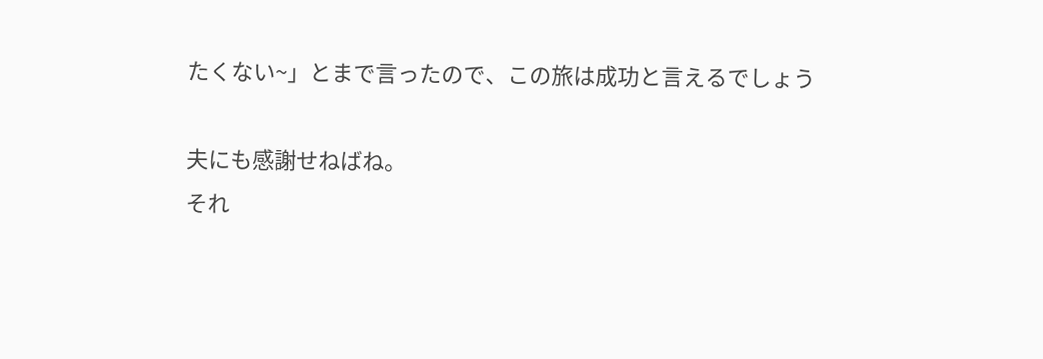たくない~」とまで言ったので、この旅は成功と言えるでしょう

夫にも感謝せねばね。
それ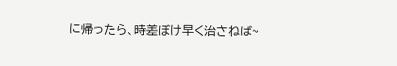に帰ったら、時差ぼけ早く治さねば~